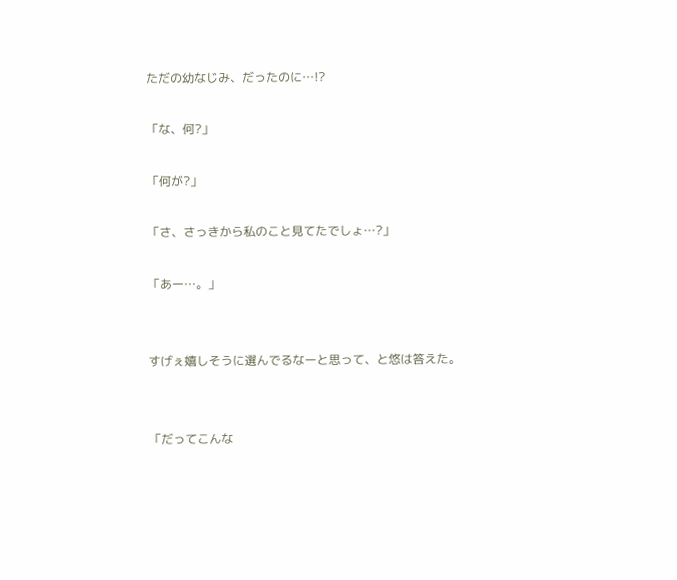ただの幼なじみ、だったのに…!?

「な、何?」

「何が?」

「さ、さっきから私のこと見てたでしょ…?」

「あー…。」


すげぇ嬉しそうに選んでるなーと思って、と悠は答えた。


「だってこんな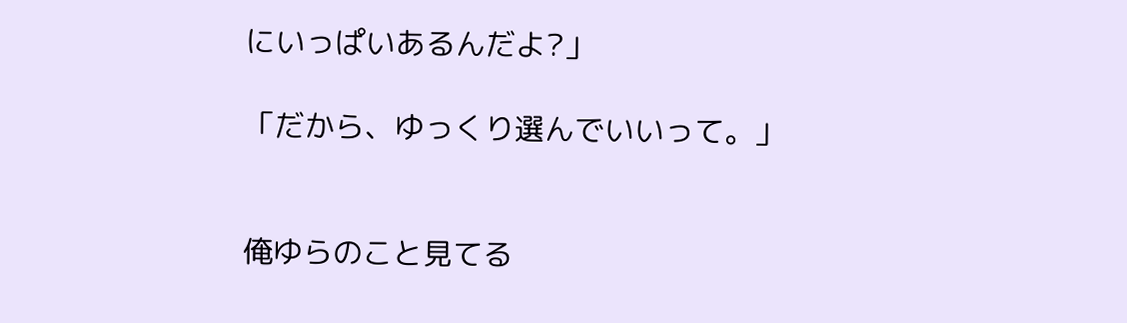にいっぱいあるんだよ?」

「だから、ゆっくり選んでいいって。」


俺ゆらのこと見てる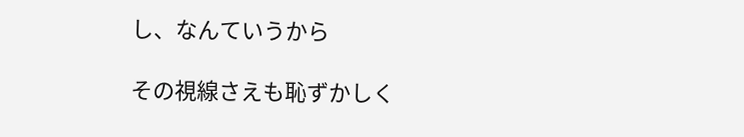し、なんていうから

その視線さえも恥ずかしく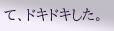て、ドキドキした。